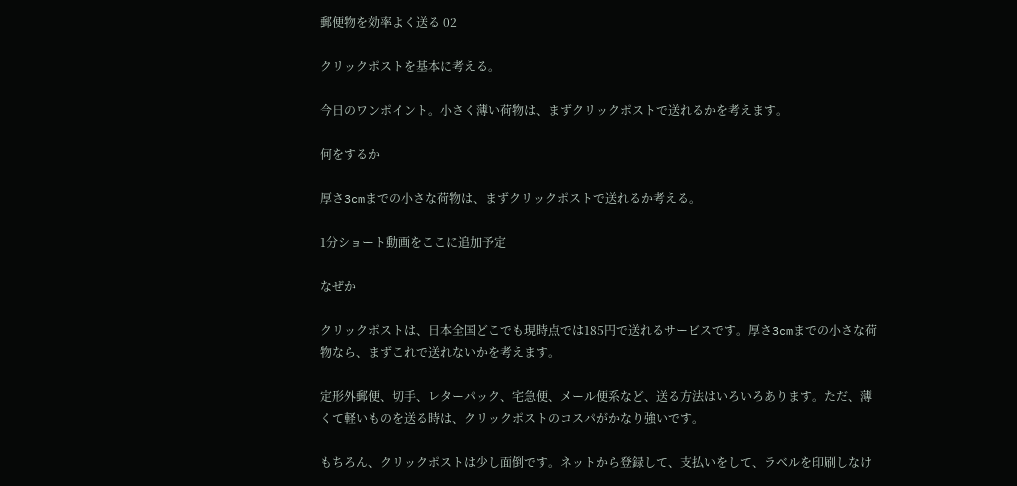郵便物を効率よく送る 02

クリックポストを基本に考える。

今日のワンポイント。小さく薄い荷物は、まずクリックポストで送れるかを考えます。

何をするか

厚さ3cmまでの小さな荷物は、まずクリックポストで送れるか考える。

1分ショート動画をここに追加予定

なぜか

クリックポストは、日本全国どこでも現時点では185円で送れるサービスです。厚さ3cmまでの小さな荷物なら、まずこれで送れないかを考えます。

定形外郵便、切手、レターパック、宅急便、メール便系など、送る方法はいろいろあります。ただ、薄くて軽いものを送る時は、クリックポストのコスパがかなり強いです。

もちろん、クリックポストは少し面倒です。ネットから登録して、支払いをして、ラベルを印刷しなけ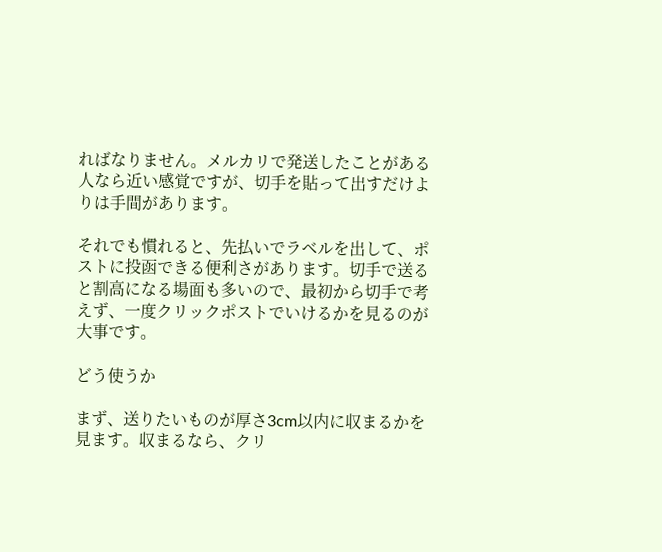ればなりません。メルカリで発送したことがある人なら近い感覚ですが、切手を貼って出すだけよりは手間があります。

それでも慣れると、先払いでラベルを出して、ポストに投函できる便利さがあります。切手で送ると割高になる場面も多いので、最初から切手で考えず、一度クリックポストでいけるかを見るのが大事です。

どう使うか

まず、送りたいものが厚さ3cm以内に収まるかを見ます。収まるなら、クリ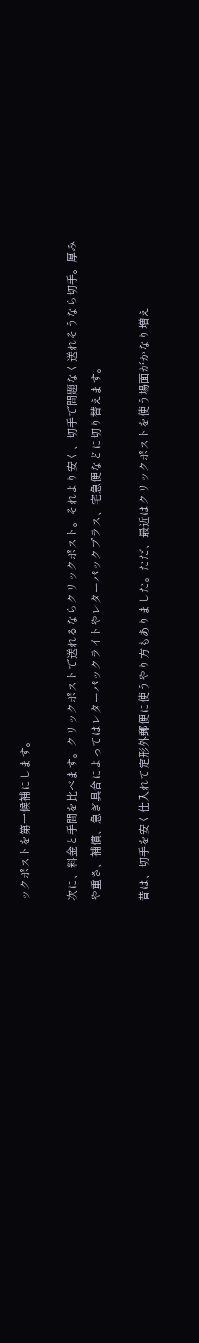ックポストを第一候補にします。

次に、料金と手間を比べます。クリックポストで送れるならクリックポスト。それより安く、切手で問題なく送れそうなら切手。厚みや重さ、補償、急ぎ具合によってはレターパックライトやレターパックプラス、宅急便などに切り替えます。

昔は、切手を安く仕入れて定形外郵便に使うやり方もありました。ただ、最近はクリックポストを使う場面がかなり増え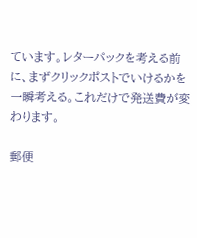ています。レターパックを考える前に、まずクリックポストでいけるかを一瞬考える。これだけで発送費が変わります。

郵便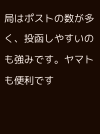局はポストの数が多く、投函しやすいのも強みです。ヤマトも便利です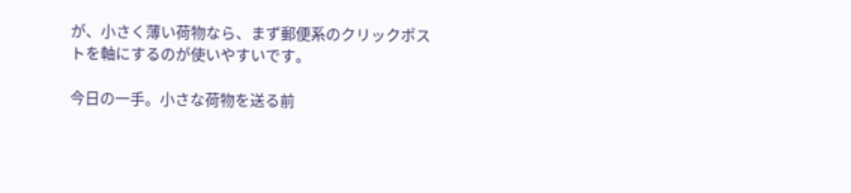が、小さく薄い荷物なら、まず郵便系のクリックポストを軸にするのが使いやすいです。

今日の一手。小さな荷物を送る前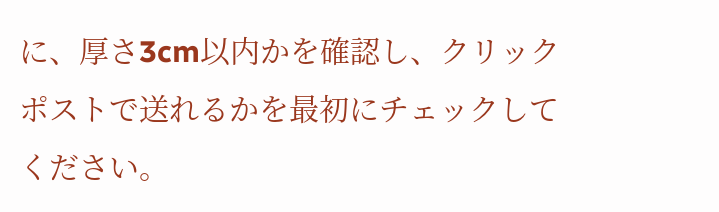に、厚さ3cm以内かを確認し、クリックポストで送れるかを最初にチェックしてください。